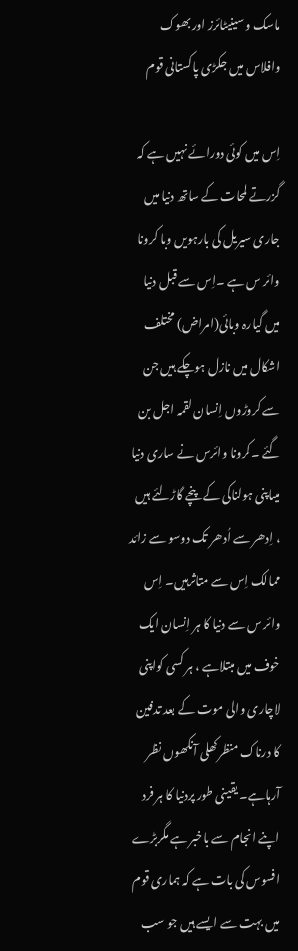ماسک و سینیٹائرز اور بھوک وافلاس میں جکڑی پاکستانی قوم

اِس میں کوئی دورائے نہیں ہے کہ گزرتے لمحات کے ساتھ دنیا میں جاری سیریل کی بارہویں وبا کرونا وائر س ہے ۔اِس سے قبل دنیا میں گیارہ وبائی(امراض) مختلف اشکال میں نازل ہوچکے ہیں جن سے کروڑوں اِنسان لقمہ اجل بن گئے ۔کرونا وائرس نے ساری دنیا میںاپنی ہولناکی کے پنچے گاڑلئے ہیں ، اِدھر سے اُدھر تک دوسو سے زائد ممالک اِس سے متاثرہیں۔ اِس وائر س سے دنیا کا ہر اِنسان ایک خوف میں مبتلاہے ، ہر کسی کواپنی لاچاری والی موت کے بعد تدفین کا درناک منظرکھلی آنکھوں نظر آرہاہے۔ یقینی طور پردنیا کا ہر فرد اپنے انجام سے باخبر ہے مگربڑے افسوس کی بات ہے کہ ہماری قوم میں بہت سے ایسے ہیں جو سب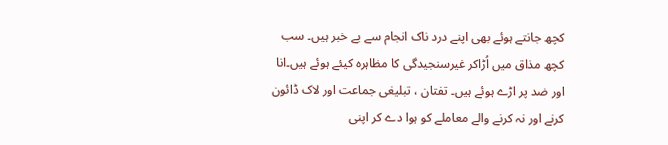کچھ جانتے ہوئے بھی اپنے درد ناک انجام سے بے خبر ہیں۔ سب کچھ مذاق میں اُڑاکر غیرسنجیدگی کا مظاہرہ کیئے ہوئے ہیں۔انا اور ضد پر اڑے ہوئے ہیں۔ تفتان ، تبلیغی جماعت اور لاک ڈائون کرنے اور نہ کرنے والے معاملے کو ہوا دے کر اپنی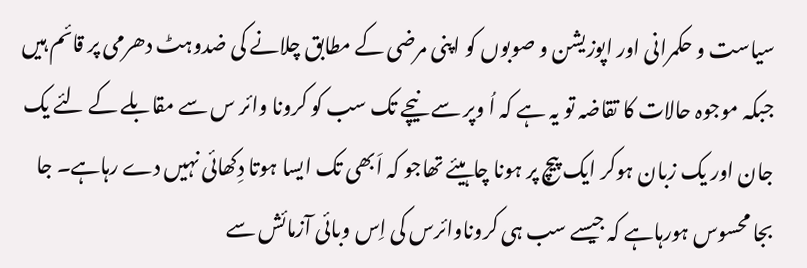سیاست و حکمرانی اور اپوزیشن و صوبوں کو اپنی مرضی کے مطابق چلانے کی ضدوہٹ دھرمی پر قائم ہیں جبکہ موجوہ حالات کا تقاضہ تو یہ ہے کہ اُ وپر سے نیچے تک سب کو کرونا وائر س سے مقابلے کے لئے یک جان اور یک زبان ہوکر ایک پیچ پر ہونا چاہیئے تھاجو کہ اَبھی تک ایسا ہوتا دِکھائی نہیں دے رہاہے۔ جا بجا محسوس ہورہاہے کہ جیسے سب ہی کروناوائرس کی اِس وبائی آزمائش سے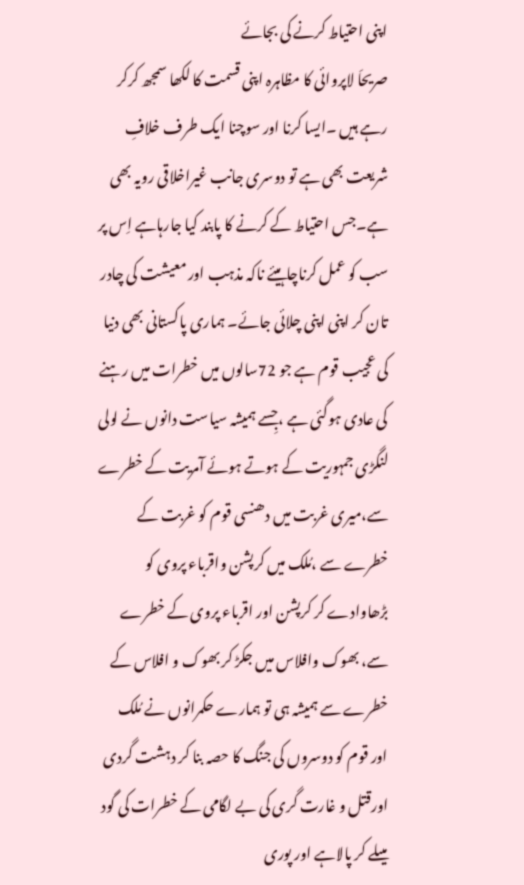اپنی احتیاط کرنے کی بجائے
صریحاَ لاپروائی کا مظاہرہ اپنی قسمت کا لکھا سمجھ کرکر رہے ہیں ۔ایسا کرنا اور سوچنا ایک طرف خلافِ شریعت بھی ہے تو دوسری جانب غیراخلاقی رویہ بھی ہے۔جس احتیاط کے کرنے کا پابند کیا جارہاہے اِس پر سب کو عمل کرناچاہیئے ناکہ مذہب اور معیشت کی چادر تان کر اپنی اپنی چلائی جائے۔ ہماری پاکستانی بھی دنیا کی عجیب قوم ہے جو 72سالوں میں خطرات میں رہنے کی عادی ہوگئی ہے ،جِسے ہمیشہ سیاست دانوں نے لولی لنگڑی جمہوریت کے ہوتے ہوئے آمریت کے خطرے سے،میری غربت میں دھنسی قوم کو غربت کے خطرے سے ،مُلک میں کرپشن واقرباء پروی کو بڑھاوادے کر کرپشن اور اقرباء پروی کے خطرے سے، بھوک وافلاس میں جکڑ کر بھوک و افلاس کے خطرے سے ہمیشہ ہی تو ہمارے حکمرانوں نے مُلک اور قوم کو دوسروں کی جنگ کا حصہ بنا کر دہشت گردی اورقتل و غارت گری کی بے لگامی کے خطرات کی گود میںلے کر پالاہے اور پوری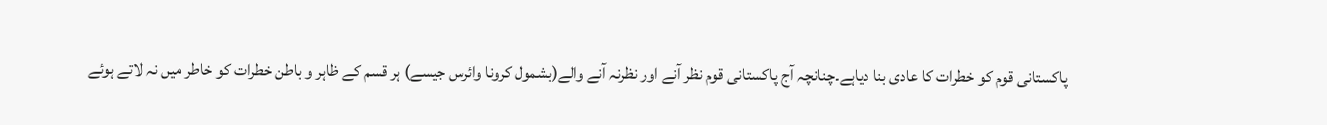پاکستانی قوم کو خطرات کا عادی بنا دیاہے۔چنانچہ آج پاکستانی قوم نظر آنے اور نظرنہ آنے والے(بشمول کرونا وائرس جیسے) ہر قسم کے ظاہر و باطن خطرات کو خاطر میں نہ لاتے ہوئے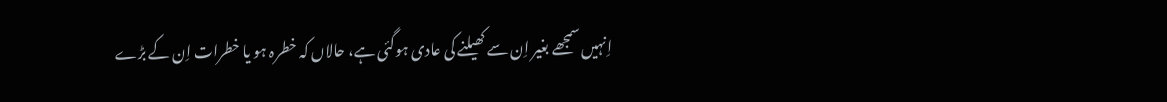اِنہیں سمجھے بغیر اِن سے کھیلنے کی عادی ہوگئی ہے، حالاں کہ خطرہ ہو یا خطرات اِن کے بڑے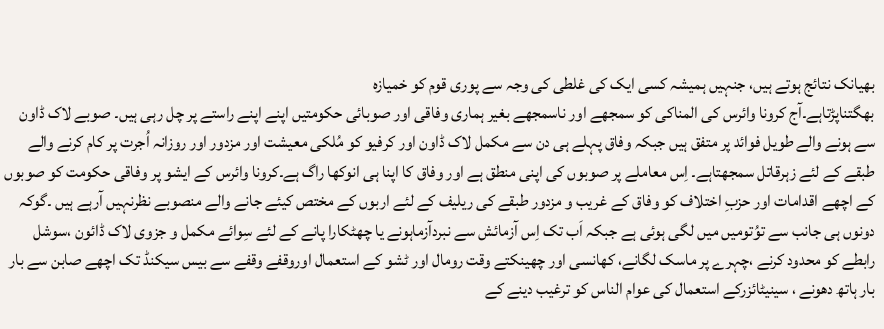بھیانک نتائج ہوتے ہیں، جنہیں ہمیشہ کسی ایک کی غلطی کی وجہ سے پوری قوم کو خمیازہ
بھگتناپڑتاہے۔آج کرونا وائرس کی المناکی کو سمجھے اور ناسمجھے بغیر ہماری وفاقی اور صوبائی حکومتیں اپنے اپنے راستے پر چل رہی ہیں۔ صوبے لاک ڈاون سے ہونے والے طویل فوائد پر متفق ہیں جبکہ وفاق پہلے ہی دن سے مکمل لاک ڈاون اور کرفیو کو مُلکی معیشت اور مزدور اور روزانہ اُجرت پر کام کرنے والے طبقے کے لئے زہرقاتل سمجھتاہے۔ اِس معاملے پر صوبوں کی اپنی منطق ہے اور وفاق کا اپنا ہی انوکھا راگ ہے۔کرونا وائرس کے ایشو پر وفاقی حکومت کو صوبوں کے اچھے اقدامات اور حزبِ اختلاف کو وفاق کے غریب و مزدور طبقے کی ریلیف کے لئے اربوں کے مختص کیئے جانے والے منصوبے نظرنہیں آرہے ہیں ۔گوکہ دونوں ہی جانب سے توُتومیں میں لگی ہوئی ہے جبکہ اَب تک اِس آزمائش سے نبردآزماہونے یا چھٹکارا پانے کے لئے سِوائے مکمل و جزوی لاک ڈائون ،سوشل رابطے کو محدود کرنے ،چہرے پر ماسک لگانے، کھانسی اور چھینکتے وقت رومال اور ٹشو کے استعمال اوروقفے وقفے سے بیس سیکنڈ تک اچھے صابن سے بار بار ہاتھ دھونے ، سینیٹائزرکے استعمال کی عوام الناس کو ترغیب دینے کے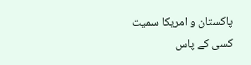پاکستان و امریکا سمیت کسی کے پاس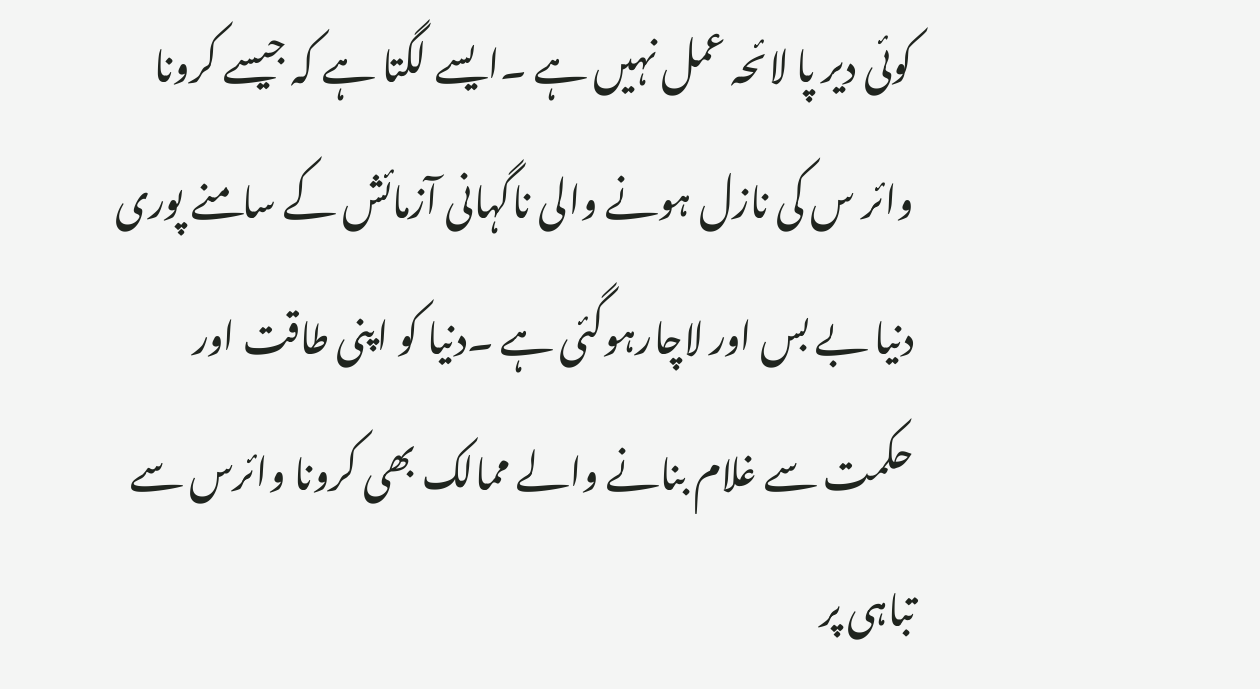کوئی دیر پا لائحہ عمل نہیں ہے ۔ایسے لگتا ہے کہ جیسے کرونا وائر س کی نازل ہونے والی ناگہانی آزمائش کے سامنے پوری دنیا بے بس اور لاچارہوگئی ہے ۔دنیا کو اپنی طاقت اور حکمت سے غلام بنانے والے ممالک بھی کرونا وائرس سے تباہی پر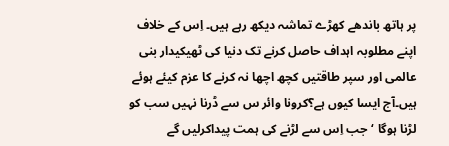پر ہاتھ باندھے کھڑے تماشہ دیکھ رہے ہیں۔ اِس کے خلاف اپنے مطلوبہ اہداف حاصل کرنے تک دنیا کی ٹھیکیدار بنی عالمی اور سپر طاقتیں کچھ اچھا نہ کرنے کا عزم کیئے ہوئے ہیں۔آج ایسا کیوں ہے؟کرونا وائر س سے ڈرنا نہیں سب کو لڑنا ہوگا ‘جب اِس سے لڑنے کی ہمت پیداکرلیں گے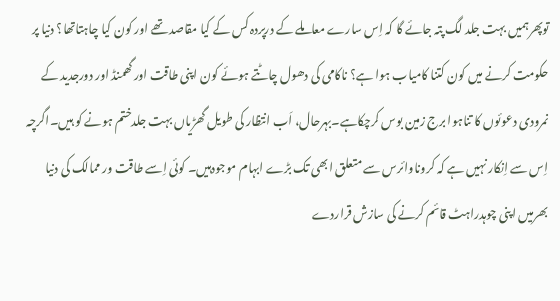توپھرہمیں بہت جلد لگ پتہ جائے گا کہ اِس سارے معاملے کے درپردہ کس کے کیا مقاصد تھے اور کون کیا چاہتاتھا؟ دنیا پر حکومت کرنے میں کون کتنا کامیاب ہوا ہے؟ ناکامی کی دھول چاٹتے ہوئے کون اپنی طاقت اور گھمنڈ اور دورجدید کے نمرودی دعوئوں کا تناہوا برج زمین بوس کرچکاہے۔بہرحال، اَب انتظار کی طویل گھڑیاں بہت جلدختم ہونے کو ہیں۔اگرچہ اِس سے اِنکار نہیں ہے کہ کروناوائرس سے متعلق ابھی تک بڑے ابہام موجودہیں۔ کوئی اِسے طاقت ور ممالک کی دنیا بھرمیں اپنی چوہدراہٹ قائم کرنے کی سازش قراردے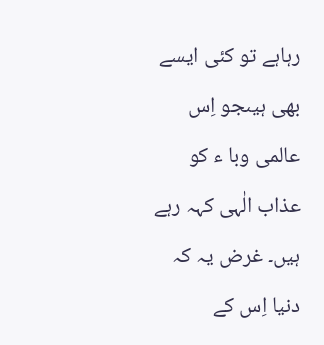رہاہے تو کئی ایسے بھی ہیںجو اِس عالمی وبا ء کو عذاب الٰہی کہہ رہے ہیں۔ غرض یہ کہ دنیا اِس کے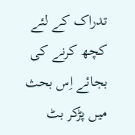تدراک کے لئے کچھ کرنے کی بجائے اِس بحث میں پڑکر بٹ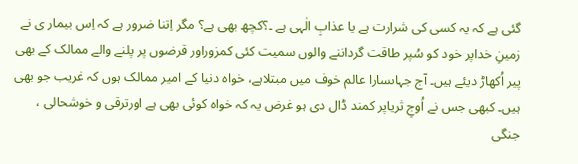گئی ہے کہ یہ کسی کی شرارت ہے یا عذابِ الٰہی ہے ۔؟کچھ بھی ہے؟ مگر اِتنا ضرور ہے کہ اِس بیمار ی نے زمینِ خداپر خود کو سُپر طاقت گرداننے والوں سمیت کئی کمزوراور قرضوں پر پلنے والے ممالک کے بھی پیر اُکھاڑ دیئے ہیں۔ آج جہاںسارا عالم خوف میں مبتلاہے، خواہ دنیا کے امیر ممالک ہوں کہ غریب جو بھی ہیں۔ کبھی جس نے اُوجِ ثریاپر کمند ڈال دی ہو غرض یہ کہ خواہ کوئی بھی ہے اورترقی و خوشحالی ، جنگی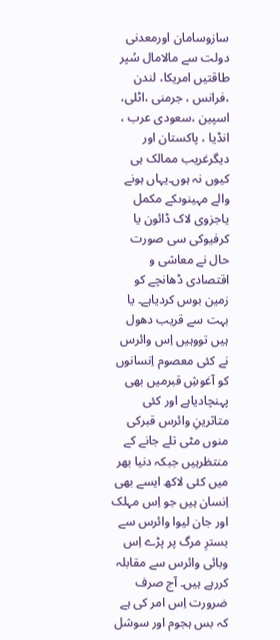سازوسامان اورمعدنی دولت سے مالامال سُپر طاقتیں امریکا، لندن ،فرانس ، جرمنی ،اٹلی، اسپین ،سعودی عرب ، انڈیا ، پاکستان اور دیگرغریب ممالک ہی کیوں نہ ہوں۔یہاں ہونے والے مہینوںکے مکمل یاجزوی لاک ڈائون یا کرفیوکی سی صورت حال نے معاشی و اقتصادی ڈھانچے کو زمین بوس کردیاہے۔ یا بہت سے قریب دھول ہیں تووہیں اِس وائرس نے کئی معصوم اِنسانوں کو آغوشِ قبرمیں بھی پہنچادیاہے اور کئی متاثرینِ وائرس قبرکی منوں مٹی تلے جانے کے منتظرہیں جبکہ دنیا بھر میں کئی لاکھ ایسے بھی اِنسان ہیں جو اِس مہلک اور جان لیوا وائرس سے بسترِ مرگ پر پڑے اِس وبائی وائرس سے مقابلہ کررہے ہیں۔ آج صرف ضرورت اِس امر کی ہے کہ بس ہجوم اور سوشل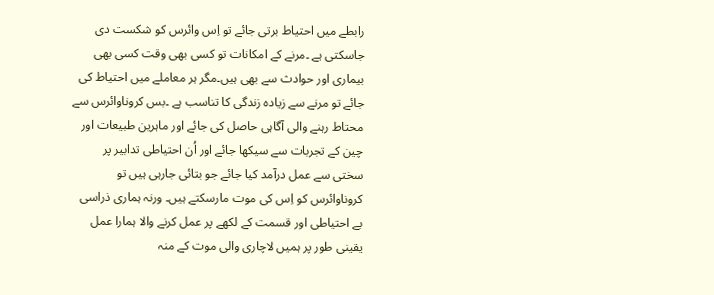رابطے میں احتیاط برتی جائے تو اِس وائرس کو شکست دی جاسکتی ہے ۔مرنے کے امکانات تو کسی بھی وقت کسی بھی بیماری اور حوادث سے بھی ہیں۔مگر ہر معاملے میں احتیاط کی جائے تو مرنے سے زیادہ زندگی کا تناسب ہے ۔بس کروناوائرس سے محتاط رہنے والی آگاہی حاصل کی جائے اور ماہرین طبیعات اور چین کے تجربات سے سیکھا جائے اور اُن احتیاطی تدابیر پر سختی سے عمل درآمد کیا جائے جو بتائی جارہی ہیں تو کروناوائرس کو اِس کی موت مارسکتے ہیں۔ ورنہ ہماری ذراسی بے احتیاطی اور قسمت کے لکھے پر عمل کرنے والا ہمارا عمل یقینی طور پر ہمیں لاچاری والی موت کے منہ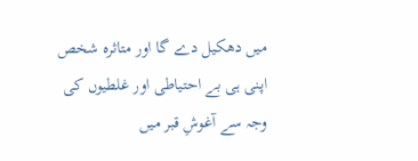میں دھکیل دے گا اور متاثرہ شخص اپنی ہی بے احتیاطی اور غلطیوں کی وجہ سے آغوشِ قبر میں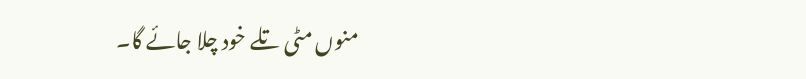منوں مٹی تلے خود چلا جائے گا۔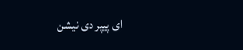ای پیپر دی نیشن